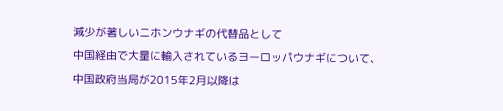減少が著しいニホンウナギの代替品として
中国経由で大量に輸入されているヨーロッパウナギについて、
中国政府当局が2015年2月以降は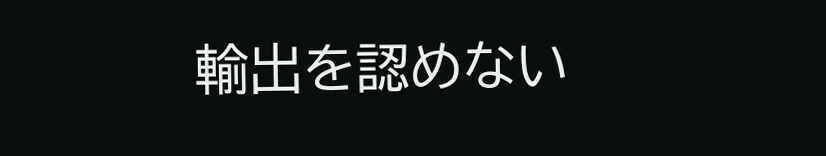輸出を認めない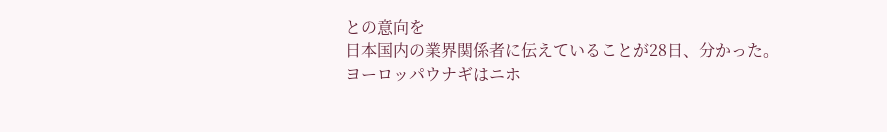との意向を
日本国内の業界関係者に伝えていることが28日、分かった。
ヨーロッパウナギはニホ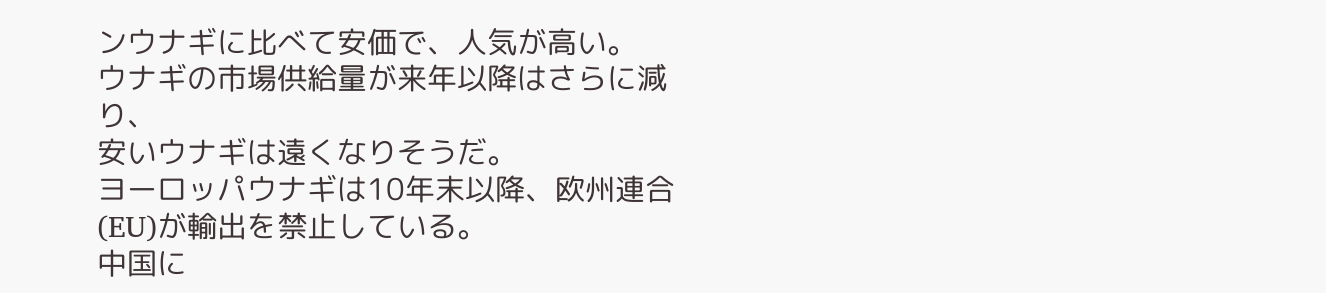ンウナギに比べて安価で、人気が高い。
ウナギの市場供給量が来年以降はさらに減り、
安いウナギは遠くなりそうだ。
ヨーロッパウナギは10年末以降、欧州連合(EU)が輸出を禁止している。
中国に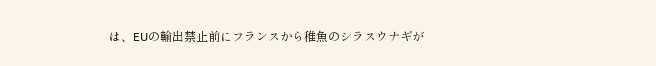は、EUの輸出禁止前にフランスから稚魚のシラスウナギが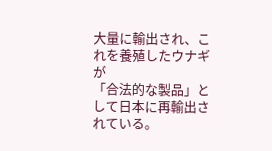大量に輸出され、これを養殖したウナギが
「合法的な製品」として日本に再輸出されている。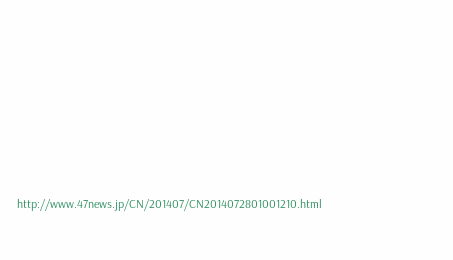http://www.47news.jp/CN/201407/CN2014072801001210.html